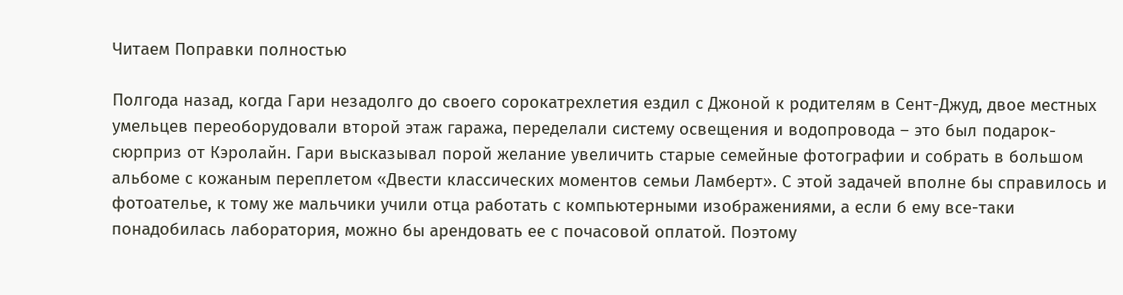Читаем Поправки полностью

Полгода назад, когда Гари незадолго до своего сорокатрехлетия ездил с Джоной к родителям в Сент-Джуд, двое местных умельцев переоборудовали второй этаж гаража, переделали систему освещения и водопровода – это был подарок-сюрприз от Кэролайн. Гари высказывал порой желание увеличить старые семейные фотографии и собрать в большом альбоме с кожаным переплетом «Двести классических моментов семьи Ламберт». С этой задачей вполне бы справилось и фотоателье, к тому же мальчики учили отца работать с компьютерными изображениями, а если б ему все-таки понадобилась лаборатория, можно бы арендовать ее с почасовой оплатой. Поэтому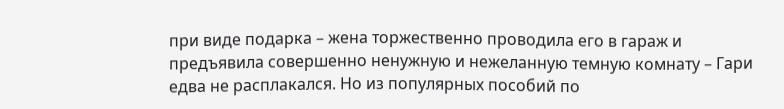при виде подарка – жена торжественно проводила его в гараж и предъявила совершенно ненужную и нежеланную темную комнату – Гари едва не расплакался. Но из популярных пособий по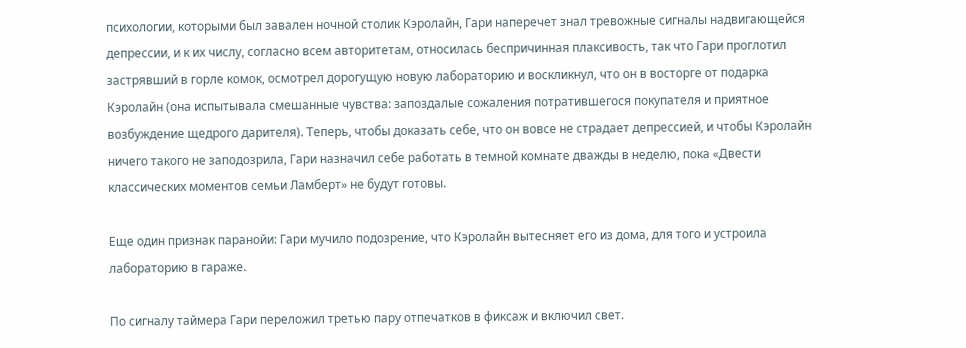психологии, которыми был завален ночной столик Кэролайн, Гари наперечет знал тревожные сигналы надвигающейся депрессии, и к их числу, согласно всем авторитетам, относилась беспричинная плаксивость, так что Гари проглотил застрявший в горле комок, осмотрел дорогущую новую лабораторию и воскликнул, что он в восторге от подарка Кэролайн (она испытывала смешанные чувства: запоздалые сожаления потратившегося покупателя и приятное возбуждение щедрого дарителя). Теперь, чтобы доказать себе, что он вовсе не страдает депрессией, и чтобы Кэролайн ничего такого не заподозрила, Гари назначил себе работать в темной комнате дважды в неделю, пока «Двести классических моментов семьи Ламберт» не будут готовы.

Еще один признак паранойи: Гари мучило подозрение, что Кэролайн вытесняет его из дома, для того и устроила лабораторию в гараже.

По сигналу таймера Гари переложил третью пару отпечатков в фиксаж и включил свет.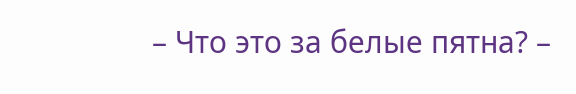– Что это за белые пятна? –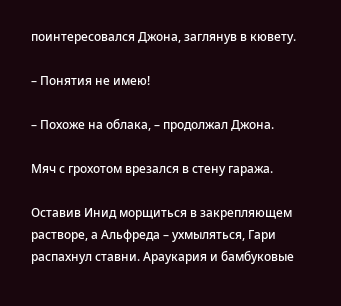поинтересовался Джона, заглянув в кювету.

– Понятия не имею!

– Похоже на облака, – продолжал Джона.

Мяч с грохотом врезался в стену гаража.

Оставив Инид морщиться в закрепляющем растворе, а Альфреда – ухмыляться, Гари распахнул ставни. Араукария и бамбуковые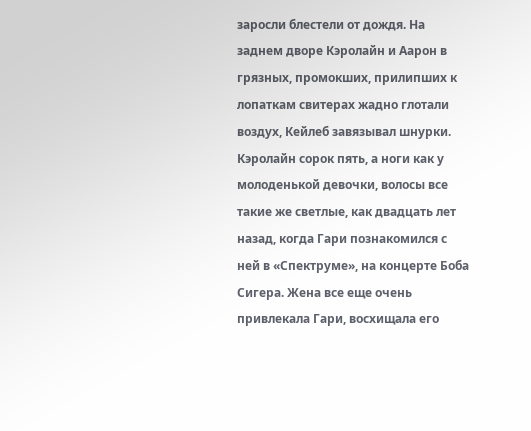заросли блестели от дождя. На заднем дворе Кэролайн и Аарон в грязных, промокших, прилипших к лопаткам свитерах жадно глотали воздух, Кейлеб завязывал шнурки. Кэролайн сорок пять, а ноги как у молоденькой девочки, волосы все такие же светлые, как двадцать лет назад, когда Гари познакомился с ней в «Спектруме», на концерте Боба Сигера. Жена все еще очень привлекала Гари, восхищала его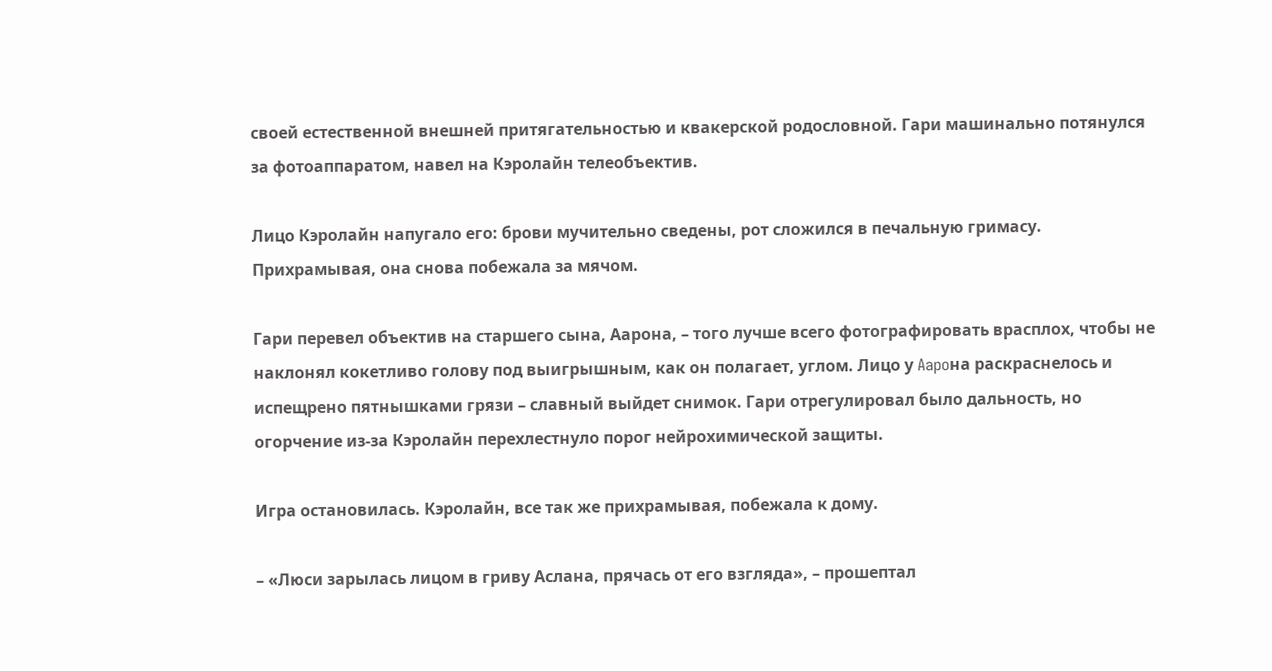своей естественной внешней притягательностью и квакерской родословной. Гари машинально потянулся за фотоаппаратом, навел на Кэролайн телеобъектив.

Лицо Кэролайн напугало его: брови мучительно сведены, рот сложился в печальную гримасу. Прихрамывая, она снова побежала за мячом.

Гари перевел объектив на старшего сына, Аарона, – того лучше всего фотографировать врасплох, чтобы не наклонял кокетливо голову под выигрышным, как он полагает, углом. Лицо у Aapoнa раскраснелось и испещрено пятнышками грязи – славный выйдет снимок. Гари отрегулировал было дальность, но огорчение из-за Кэролайн перехлестнуло порог нейрохимической защиты.

Игра остановилась. Кэролайн, все так же прихрамывая, побежала к дому.

– «Люси зарылась лицом в гриву Аслана, прячась от его взгляда», – прошептал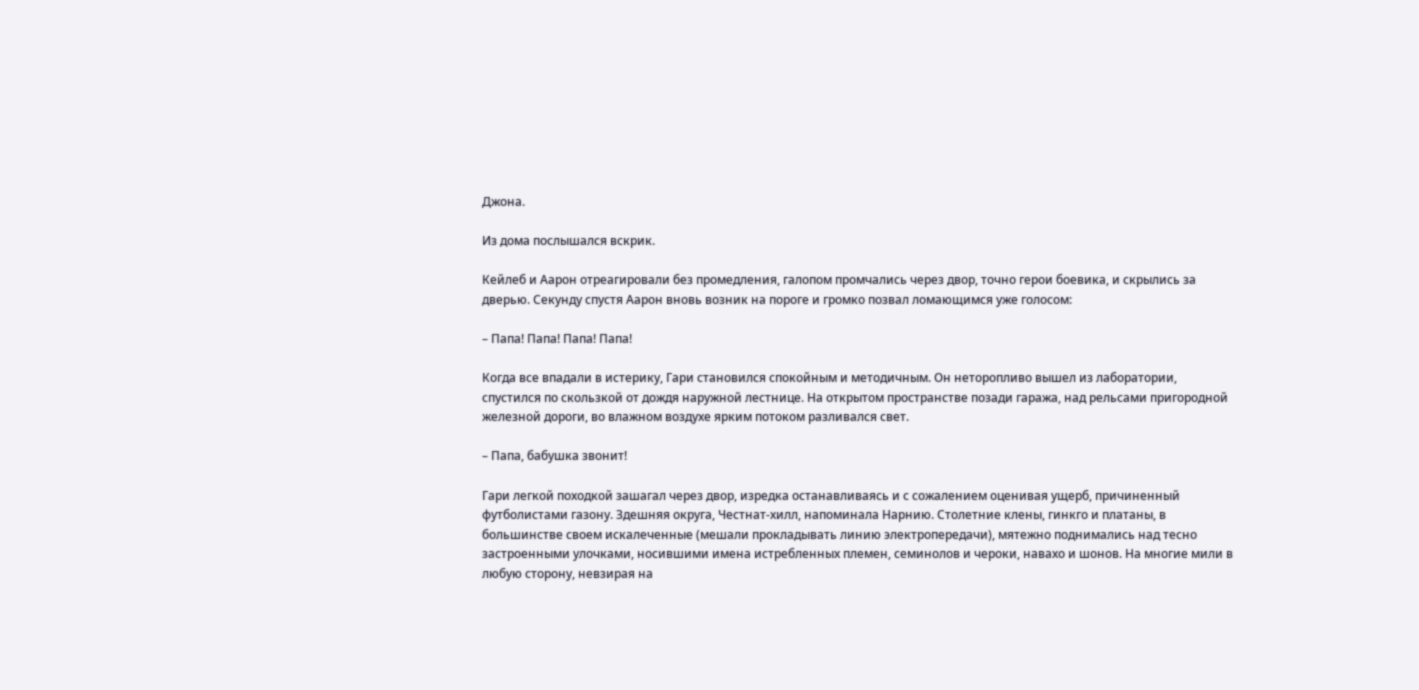Джона.

Из дома послышался вскрик.

Кейлеб и Аарон отреагировали без промедления, галопом промчались через двор, точно герои боевика, и скрылись за дверью. Секунду спустя Аарон вновь возник на пороге и громко позвал ломающимся уже голосом:

– Папа! Папа! Папа! Папа!

Когда все впадали в истерику, Гари становился спокойным и методичным. Он неторопливо вышел из лаборатории, спустился по скользкой от дождя наружной лестнице. На открытом пространстве позади гаража, над рельсами пригородной железной дороги, во влажном воздухе ярким потоком разливался свет.

– Папа, бабушка звонит!

Гари легкой походкой зашагал через двор, изредка останавливаясь и с сожалением оценивая ущерб, причиненный футболистами газону. Здешняя округа, Честнат-хилл, напоминала Нарнию. Столетние клены, гинкго и платаны, в большинстве своем искалеченные (мешали прокладывать линию электропередачи), мятежно поднимались над тесно застроенными улочками, носившими имена истребленных племен, семинолов и чероки, навахо и шонов. На многие мили в любую сторону, невзирая на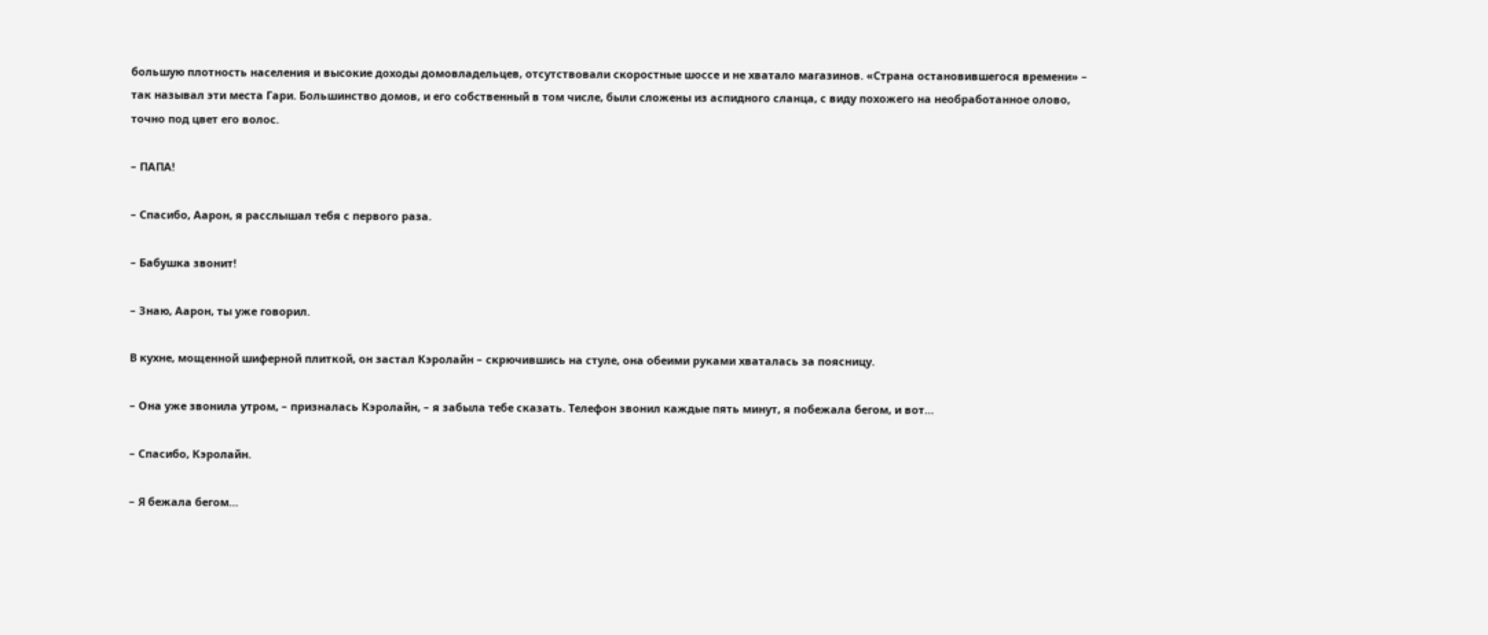большую плотность населения и высокие доходы домовладельцев, отсутствовали скоростные шоссе и не хватало магазинов. «Страна остановившегося времени» – так называл эти места Гари. Большинство домов, и его собственный в том числе, были сложены из аспидного сланца, с виду похожего на необработанное олово, точно под цвет его волос.

– ПАПА!

– Спасибо, Аарон, я расслышал тебя с первого раза.

– Бабушка звонит!

– Знаю, Аарон, ты уже говорил.

В кухне, мощенной шиферной плиткой, он застал Кэролайн – скрючившись на стуле, она обеими руками хваталась за поясницу.

– Она уже звонила утром, – призналась Кэролайн, – я забыла тебе сказать. Телефон звонил каждые пять минут, я побежала бегом, и вот…

– Спасибо, Кэролайн.

– Я бежала бегом…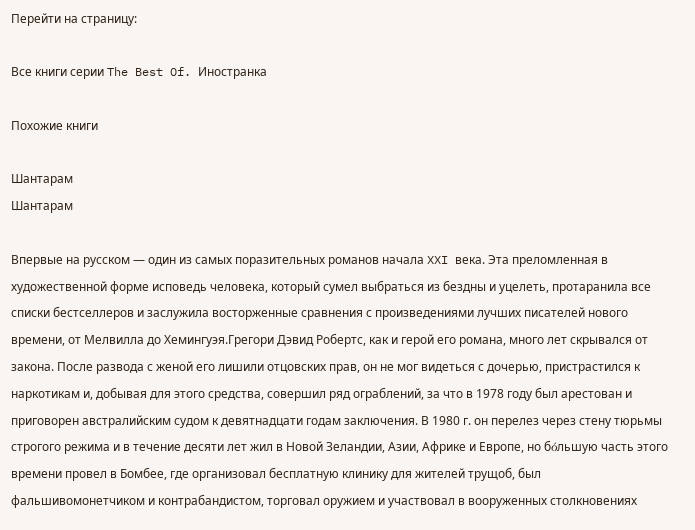Перейти на страницу:

Все книги серии The Best Of. Иностранка

Похожие книги

Шантарам
Шантарам

Впервые на русском — один из самых поразительных романов начала XXI века. Эта преломленная в художественной форме исповедь человека, который сумел выбраться из бездны и уцелеть, протаранила все списки бестселлеров и заслужила восторженные сравнения с произведениями лучших писателей нового времени, от Мелвилла до Хемингуэя.Грегори Дэвид Робертс, как и герой его романа, много лет скрывался от закона. После развода с женой его лишили отцовских прав, он не мог видеться с дочерью, пристрастился к наркотикам и, добывая для этого средства, совершил ряд ограблений, за что в 1978 году был арестован и приговорен австралийским судом к девятнадцати годам заключения. В 1980 г. он перелез через стену тюрьмы строгого режима и в течение десяти лет жил в Новой Зеландии, Азии, Африке и Европе, но бόльшую часть этого времени провел в Бомбее, где организовал бесплатную клинику для жителей трущоб, был фальшивомонетчиком и контрабандистом, торговал оружием и участвовал в вооруженных столкновениях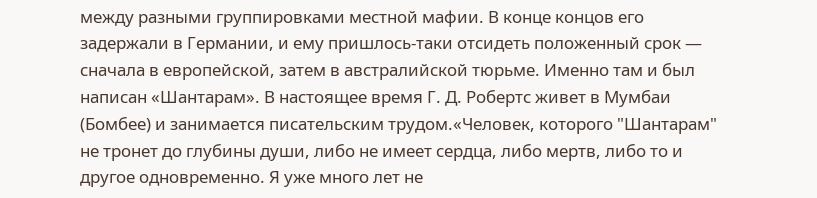между разными группировками местной мафии. В конце концов его задержали в Германии, и ему пришлось-таки отсидеть положенный срок — сначала в европейской, затем в австралийской тюрьме. Именно там и был написан «Шантарам». В настоящее время Г. Д. Робертс живет в Мумбаи (Бомбее) и занимается писательским трудом.«Человек, которого "Шантарам" не тронет до глубины души, либо не имеет сердца, либо мертв, либо то и другое одновременно. Я уже много лет не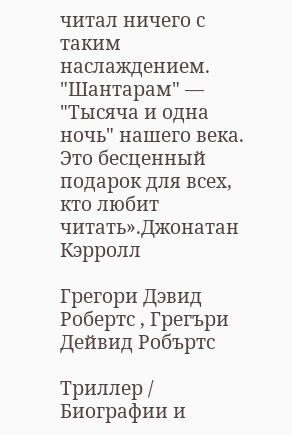читал ничего с таким наслаждением. "Шантарам" — "Тысяча и одна ночь" нашего века. Это бесценный подарок для всех, кто любит читать».Джонатан Кэрролл

Грегори Дэвид Робертс , Грегъри Дейвид Робъртс

Триллер / Биографии и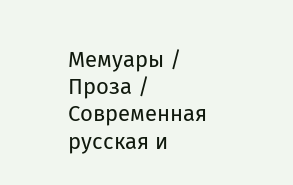Мемуары / Проза / Современная русская и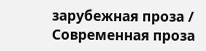зарубежная проза / Современная проза